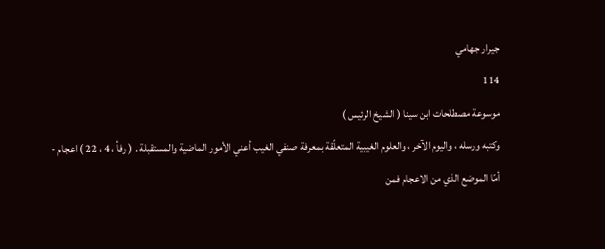جيرار جهامي
114
موسوعة مصطلحات ابن سينا ( الشيخ الرئيس )
وكتبه ورسله ، واليوم الآخر ، والعلوم الغيبية المتعلّقة بمعرفة صنفي الغيب أعني الأمور الماضية والمستقبلة . ( رفأ ، 4 ، 22 ) اعجام - أمّا الموضع الذي من الاعجام فمن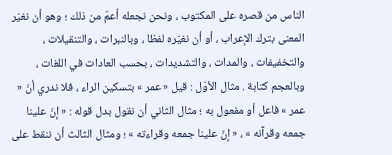الناس من قصره على المكتوب ، ونحن نجعله أعمّ من ذلك ؛ وهو أن نغيّر المعنى بترك الإعراب ، أو أن نغيّره لفظا ، وبالنبرات ، والتنقيلات ، والتخفيفات ، والمدات ، والتشديدات ، بحسب العادات في اللغات ، وبالعجم كتابة . مثال الأوّل : قيل « عمر » بتسكين الراء ، فلا ندري أنّ « عمر » فاعل أو مفعول به ؛ مثال الثاني أن نقول بدل قوله : « إنّ علينا جمعه وقرآنه » ، « إنّ علينا جمعه وقراءته » ؛ ومثال الثالث أن ننقط على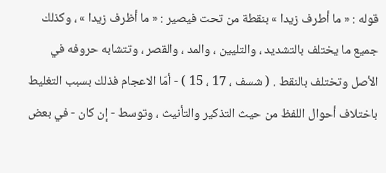قوله : « ما أطرف زيدا » بنقطة من تحت فيصير : « ما أظرف زيدا » ، وكذلك جميع ما يختلف بالتشديد ، والتليين ، والمد ، والقصر ، وتتشابه حروفه في الأصل وتختلف بالنقط . ( شسف ، 17 ، 15 ) - أمّا الاعجام فذلك بسبب التغليط باختلاف أحوال اللفظ من حيث التذكير والتأنيث ، وتوسط - إن كان - في بعض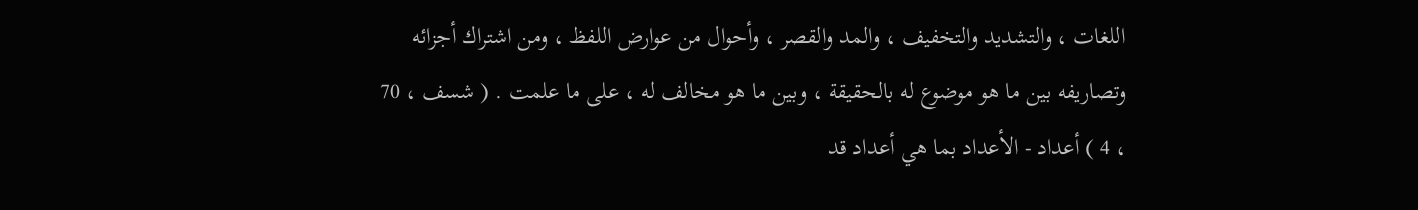اللغات ، والتشديد والتخفيف ، والمد والقصر ، وأحوال من عوارض اللفظ ، ومن اشتراك أجزائه وتصاريفه بين ما هو موضوع له بالحقيقة ، وبين ما هو مخالف له ، على ما علمت . ( شسف ، 70 ، 4 ) أعداد - الأعداد بما هي أعداد قد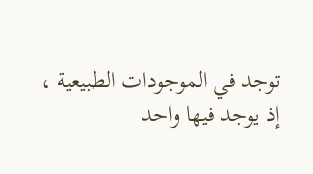توجد في الموجودات الطبيعية ، إذ يوجد فيها واحد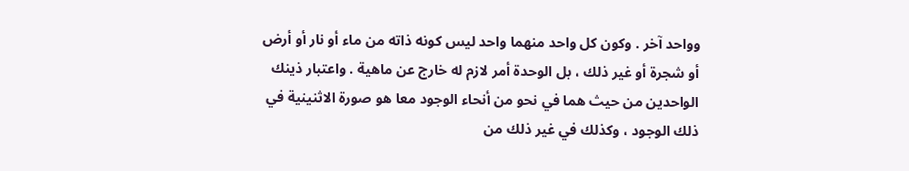وواحد آخر . وكون كل واحد منهما واحد ليس كونه ذاته من ماء أو نار أو أرض أو شجرة أو غير ذلك ، بل الوحدة أمر لازم له خارج عن ماهية . واعتبار ذينك الواحدين من حيث هما في نحو من أنحاء الوجود معا هو صورة الاثنينية في ذلك الوجود ، وكذلك في غير ذلك من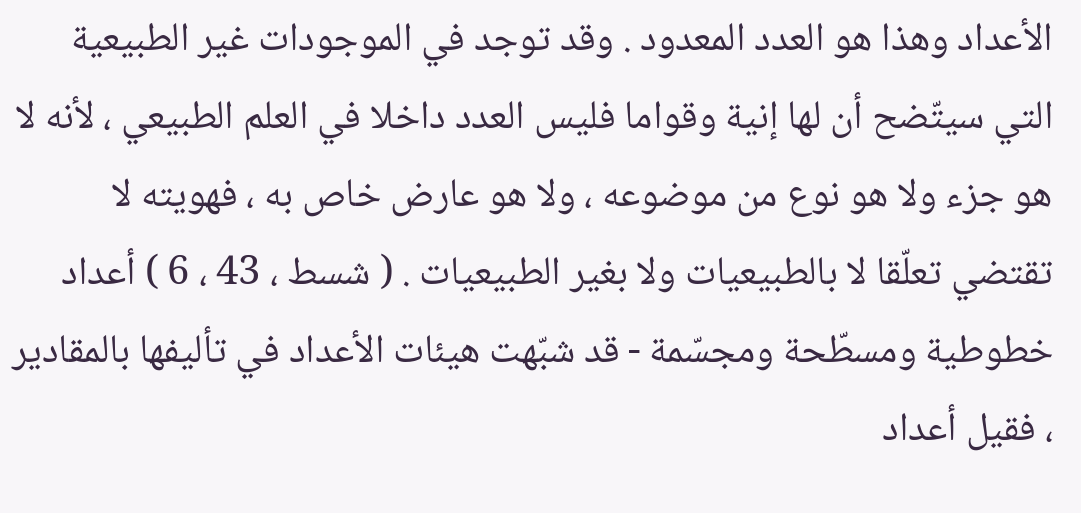الأعداد وهذا هو العدد المعدود . وقد توجد في الموجودات غير الطبيعية التي سيتّضح أن لها إنية وقواما فليس العدد داخلا في العلم الطبيعي ، لأنه لا هو جزء ولا هو نوع من موضوعه ، ولا هو عارض خاص به ، فهويته لا تقتضي تعلّقا لا بالطبيعيات ولا بغير الطبيعيات . ( شسط ، 43 ، 6 ) أعداد خطوطية ومسطّحة ومجسّمة - قد شبّهت هيئات الأعداد في تأليفها بالمقادير ، فقيل أعداد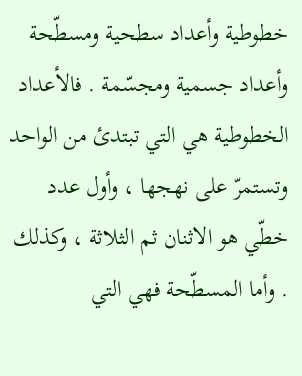خطوطية وأعداد سطحية ومسطّحة وأعداد جسمية ومجسّمة . فالأعداد الخطوطية هي التي تبتدئ من الواحد وتستمرّ على نهجها ، وأول عدد خطّي هو الاثنان ثم الثلاثة ، وكذلك . وأما المسطّحة فهي التي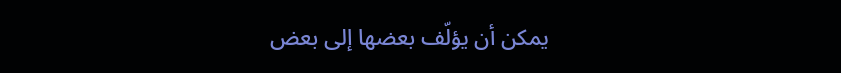يمكن أن يؤلّف بعضها إلى بعض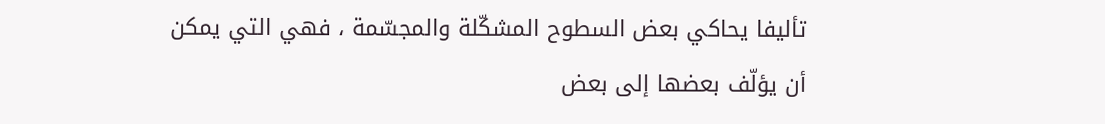تأليفا يحاكي بعض السطوح المشكّلة والمجسّمة ، فهي التي يمكن أن يؤلّف بعضها إلى بعض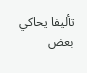تأليفا يحاكي بعض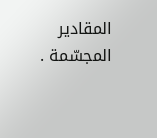المقادير المجسّمة .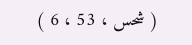( شحس ، 53 ، 6 )